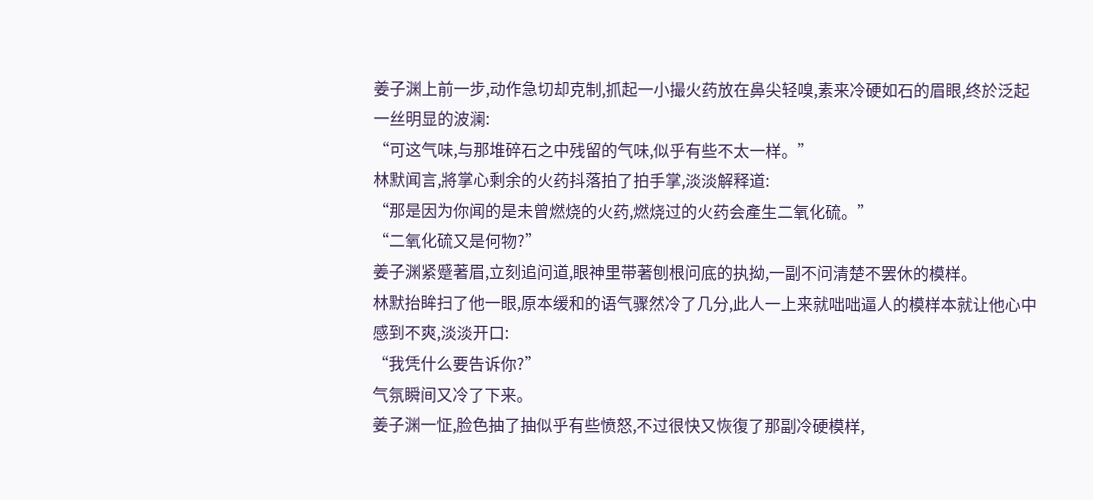姜子渊上前一步,动作急切却克制,抓起一小撮火药放在鼻尖轻嗅,素来冷硬如石的眉眼,终於泛起一丝明显的波澜:
“可这气味,与那堆碎石之中残留的气味,似乎有些不太一样。”
林默闻言,將掌心剩余的火药抖落拍了拍手掌,淡淡解释道:
“那是因为你闻的是未曾燃烧的火药,燃烧过的火药会產生二氧化硫。”
“二氧化硫又是何物?”
姜子渊紧蹙著眉,立刻追问道,眼神里带著刨根问底的执拗,一副不问清楚不罢休的模样。
林默抬眸扫了他一眼,原本缓和的语气骤然冷了几分,此人一上来就咄咄逼人的模样本就让他心中感到不爽,淡淡开口:
“我凭什么要告诉你?”
气氛瞬间又冷了下来。
姜子渊一怔,脸色抽了抽似乎有些愤怒,不过很快又恢復了那副冷硬模样,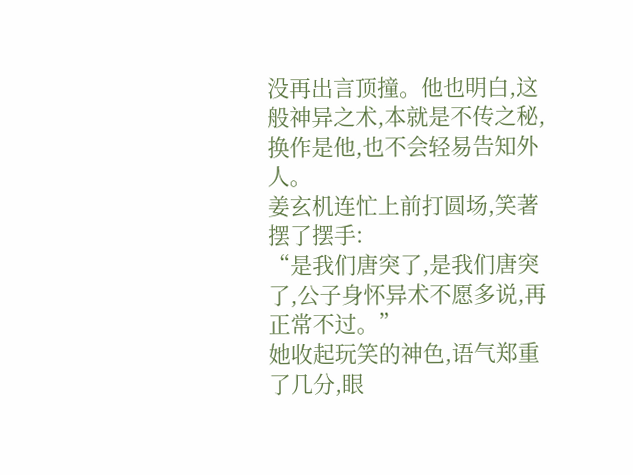没再出言顶撞。他也明白,这般神异之术,本就是不传之秘,换作是他,也不会轻易告知外人。
姜玄机连忙上前打圆场,笑著摆了摆手:
“是我们唐突了,是我们唐突了,公子身怀异术不愿多说,再正常不过。”
她收起玩笑的神色,语气郑重了几分,眼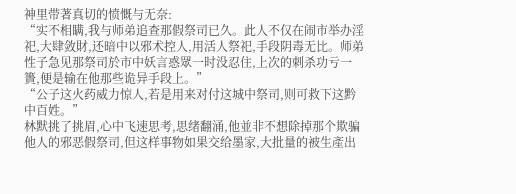神里带著真切的愤慨与无奈:
“实不相瞒,我与师弟追查那假祭司已久。此人不仅在闹市举办淫祀,大肆敛財,还暗中以邪术控人,用活人祭祀,手段阴毒无比。师弟性子急见那祭司於市中妖言惑眾一时没忍住,上次的刺杀功亏一簣,便是输在他那些诡异手段上。”
“公子这火药威力惊人,若是用来对付这城中祭司,则可救下这黔中百姓。”
林默挑了挑眉,心中飞速思考,思绪翻涌,他並非不想除掉那个欺骗他人的邪恶假祭司,但这样事物如果交给墨家,大批量的被生產出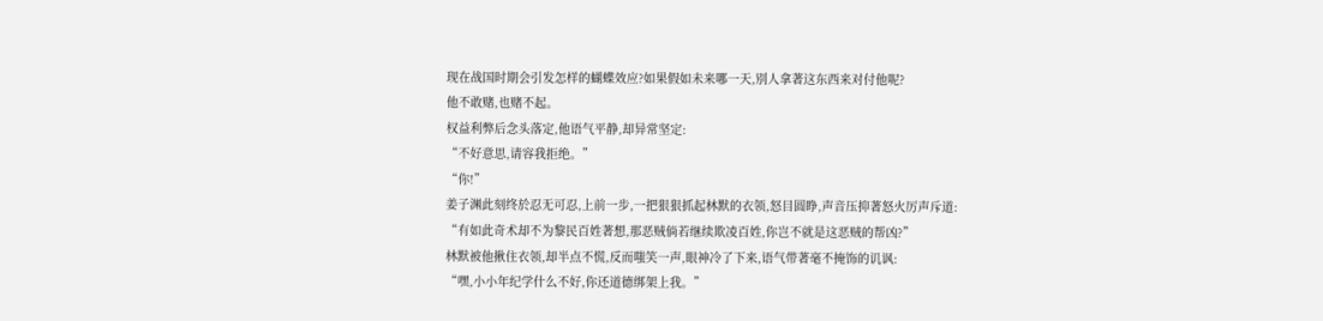现在战国时期会引发怎样的蝴蝶效应?如果假如未来哪一天,別人拿著这东西来对付他呢?
他不敢赌,也赌不起。
权益利弊后念头落定,他语气平静,却异常坚定:
“不好意思,请容我拒绝。”
“你!”
姜子渊此刻终於忍无可忍,上前一步,一把狠狠抓起林默的衣领,怒目圆睁,声音压抑著怒火厉声斥道:
“有如此奇术却不为黎民百姓著想,那恶贼倘若继续欺凌百姓,你岂不就是这恶贼的帮凶?”
林默被他揪住衣领,却半点不慌,反而嗤笑一声,眼神冷了下来,语气带著毫不掩饰的讥讽:
“嘿,小小年纪学什么不好,你还道德绑架上我。”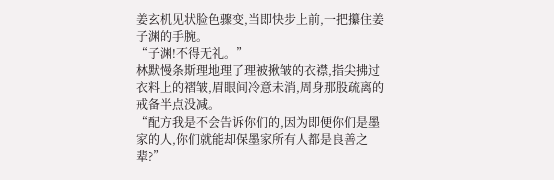姜玄机见状脸色骤变,当即快步上前,一把攥住姜子渊的手腕。
“子渊!不得无礼。”
林默慢条斯理地理了理被揪皱的衣襟,指尖拂过衣料上的褶皱,眉眼间冷意未消,周身那股疏离的戒备半点没减。
“配方我是不会告诉你们的,因为即便你们是墨家的人,你们就能却保墨家所有人都是良善之辈?”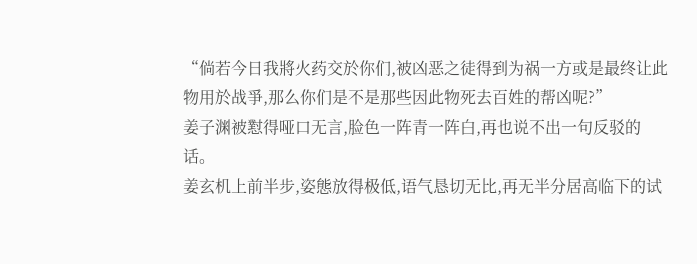“倘若今日我將火药交於你们,被凶恶之徒得到为祸一方或是最终让此物用於战爭,那么你们是不是那些因此物死去百姓的帮凶呢?”
姜子渊被懟得哑口无言,脸色一阵青一阵白,再也说不出一句反驳的话。
姜玄机上前半步,姿態放得极低,语气恳切无比,再无半分居高临下的试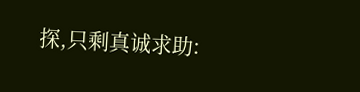探,只剩真诚求助: